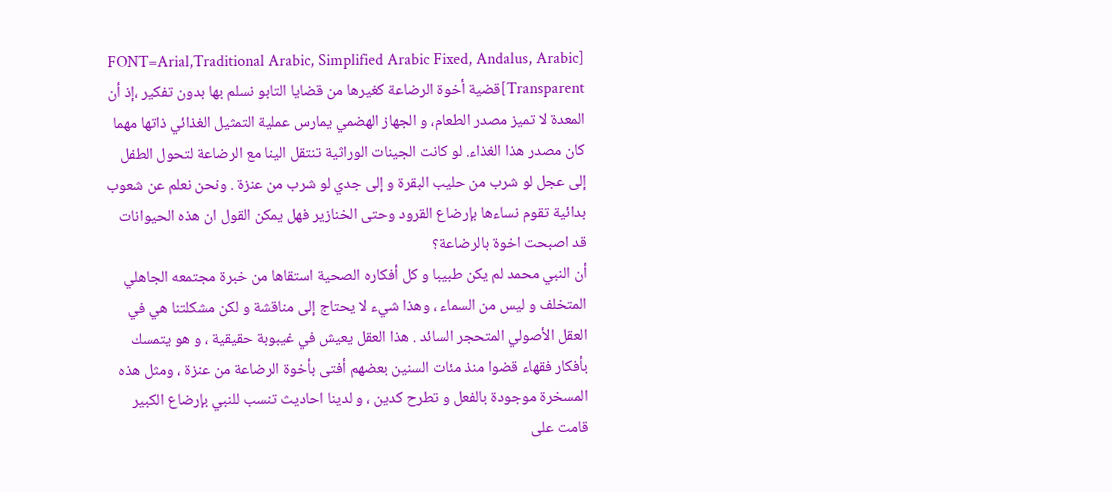[FONT=Arial,Traditional Arabic, Simplified Arabic Fixed, Andalus, Arabic Transparent]قضية أخوة الرضاعة كغيرها من قضايا التابو نسلم بها بدون تفكير ،إذ أن المعدة لا تميز مصدر الطعام، و الجهاز الهضمي يمارس عملية التمثيل الغذائي ذاتها مهما كان مصدر هذا الغذاء. لو كانت الجينات الوراثية تنتقل الينا مع الرضاعة لتحول الطفل إلى عجل لو شرب من حليب البقرة و إلى جدي لو شرب من عنزة . ونحن نعلم عن شعوب بدائية تقوم نساءها بإرضاع القرود وحتى الخنازير فهل يمكن القول ان هذه الحيوانات قد اصبحت اخوة بالرضاعة؟
أن النبي محمد لم يكن طبيبا و كل أفكاره الصحية استقاها من خبرة مجتمعه الجاهلي المتخلف و ليس من السماء ، وهذا شيء لا يحتاج إلى مناقشة و لكن مشكلتنا هي في العقل الأصولي المتحجر السائد . هذا العقل يعيش في غيبوبة حقيقية ، و هو يتمسك بأفكار فقهاء قضوا منذ مئات السنين بعضهم أفتى بأخوة الرضاعة من عنزة ، ومثل هذه المسخرة موجودة بالفعل و تطرح كدين ، و لدينا احاديث تنسب للنبي بإرضاع الكبير قامت على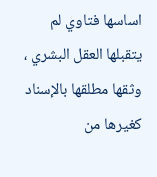اساسها فتاوي لم يتقبلها العقل البشري ، وثقها مطلقها بالإسناد كغيرها من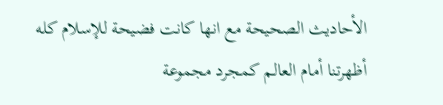الأحاديث الصحيحة مع انها كانت فضيحة للإسلام كله أظهرتنا أمام العالم كمجرد مجموعة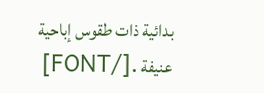بدائية ذات طقوس إباحية عنيفة .[/FONT]